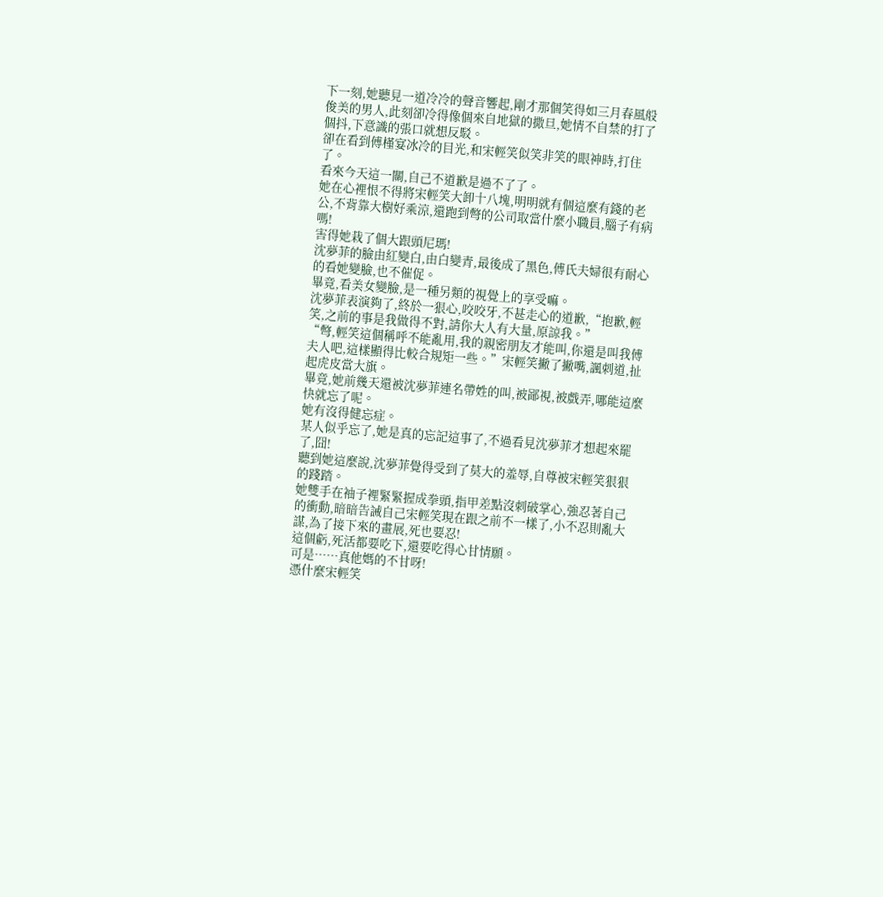下一刻,她聽見一道冷冷的聲音響起,剛才那個笑得如三月春風般俊美的男人,此刻卻冷得像個來自地獄的撒旦,她情不自禁的打了個抖,下意識的張口就想反駁。
卻在看到傅槿宴冰冷的目光,和宋輕笑似笑非笑的眼神時,打住了。
看來今天這一關,自己不道歉是過不了了。
她在心裡恨不得將宋輕笑大卸十八塊,明明就有個這麼有錢的老公,不背靠大樹好乘涼,還跑到彆的公司取當什麼小職員,腦子有病嗎!
害得她栽了個大跟頭尼瑪!
沈夢菲的臉由紅變白,由白變青,最後成了黑色,傅氏夫婦很有耐心的看她變臉,也不催促。
畢竟,看美女變臉,是一種另類的視覺上的享受嘛。
沈夢菲表演夠了,終於一狠心,咬咬牙,不甚走心的道歉,“抱歉,輕笑,之前的事是我做得不對,請你大人有大量,原諒我。”
“彆,輕笑這個稱呼不能亂用,我的親密朋友才能叫,你還是叫我傅夫人吧,這樣顯得比較合規矩一些。”宋輕笑撇了撇嘴,諷刺道,扯起虎皮當大旗。
畢竟,她前幾天還被沈夢菲連名帶姓的叫,被鄙視,被戲弄,哪能這麼快就忘了呢。
她有沒得健忘症。
某人似乎忘了,她是真的忘記這事了,不過看見沈夢菲才想起來罷了,囧!
聽到她這麼說,沈夢菲覺得受到了莫大的羞辱,自尊被宋輕笑狠狠的踐踏。
她雙手在袖子裡緊緊握成拳頭,指甲差點沒刺破掌心,強忍著自己的衝動,暗暗告誡自己宋輕笑現在跟之前不一樣了,小不忍則亂大謀,為了接下來的畫展,死也要忍!
這個虧,死活都要吃下,還要吃得心甘情願。
可是……真他媽的不甘呀!
憑什麼宋輕笑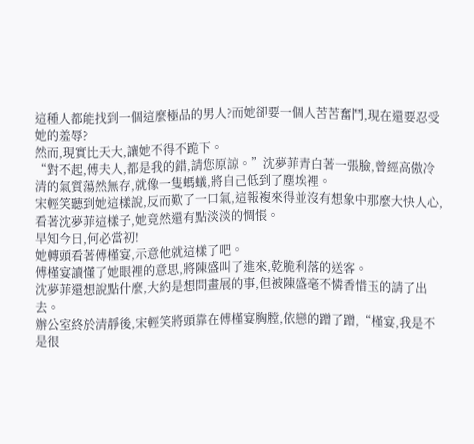這種人都能找到一個這麼極品的男人?而她卻要一個人苦苦奮鬥,現在還要忍受她的羞辱?
然而,現實比天大,讓她不得不跪下。
“對不起,傅夫人,都是我的錯,請您原諒。”沈夢菲青白著一張臉,曾經高傲冷清的氣質蕩然無存,就像一隻螞蟻,將自己低到了塵埃裡。
宋輕笑聽到她這樣說,反而歎了一口氣,這報複來得並沒有想象中那麼大快人心,看著沈夢菲這樣子,她竟然還有點淡淡的惆悵。
早知今日,何必當初!
她轉頭看著傅槿宴,示意他就這樣了吧。
傅槿宴讀懂了她眼裡的意思,將陳盛叫了進來,乾脆利落的送客。
沈夢菲還想說點什麼,大約是想問畫展的事,但被陳盛毫不憐香惜玉的請了出去。
辦公室終於清靜後,宋輕笑將頭靠在傅槿宴胸膛,依戀的蹭了蹭,“槿宴,我是不是很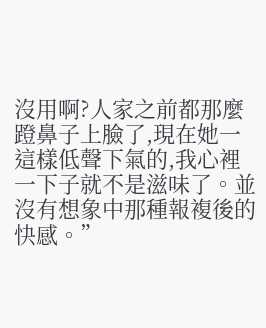沒用啊?人家之前都那麼蹬鼻子上臉了,現在她一這樣低聲下氣的,我心裡一下子就不是滋味了。並沒有想象中那種報複後的快感。”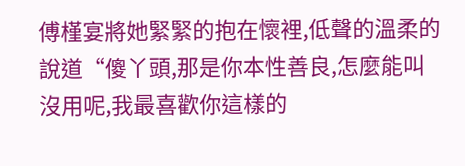傅槿宴將她緊緊的抱在懷裡,低聲的溫柔的說道“傻丫頭,那是你本性善良,怎麼能叫沒用呢,我最喜歡你這樣的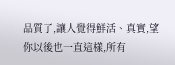品質了,讓人覺得鮮活、真實,望你以後也一直這樣,所有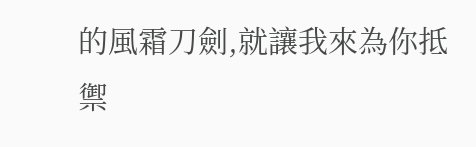的風霜刀劍,就讓我來為你抵禦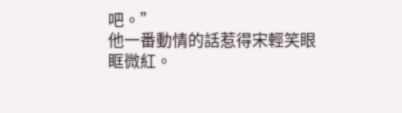吧。”
他一番動情的話惹得宋輕笑眼眶微紅。